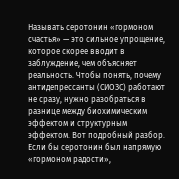Называть серотонин «гормоном счастья» — это сильное упрощение, которое скорее вводит в заблуждение, чем объясняет реальность. Чтобы понять, почему антидепрессанты (СИОЗС) работают не сразу, нужно разобраться в разнице между биохимическим эффектом и структурным эффектом. Вот подробный разбор. Если бы серотонин был напрямую «гормоном радости»,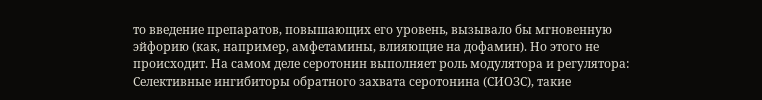то введение препаратов, повышающих его уровень, вызывало бы мгновенную эйфорию (как, например, амфетамины, влияющие на дофамин). Но этого не происходит. На самом деле серотонин выполняет роль модулятора и регулятора: Селективные ингибиторы обратного захвата серотонина (СИОЗС), такие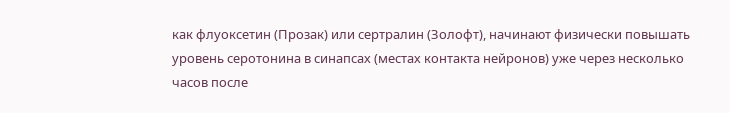как флуоксетин (Прозак) или сертралин (Золофт), начинают физически повышать уровень серотонина в синапсах (местах контакта нейронов) уже через несколько часов после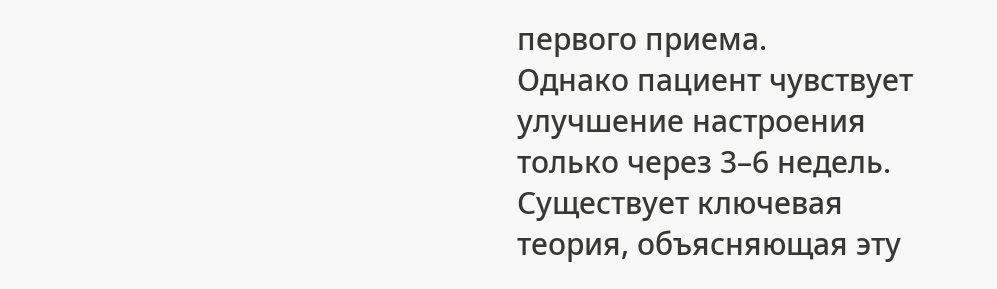первого приема.
Однако пациент чувствует улучшение настроения только через 3–6 недель. Существует ключевая теория, объясняющая эту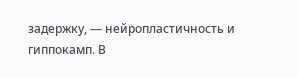задержку, — нейропластичность и гиппокамп. В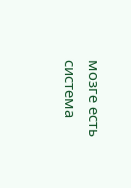мозге есть система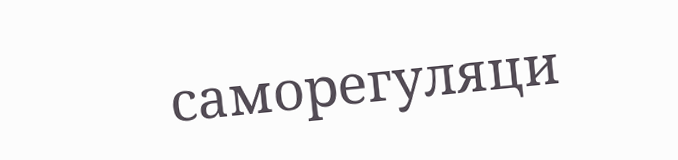саморегуляци